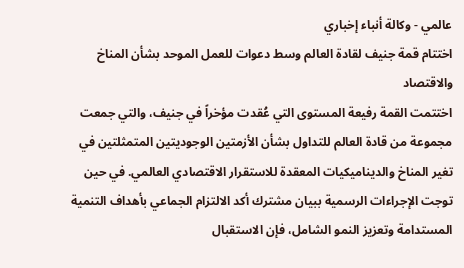عالمي - وكالة أنباء إخباري
اختتام قمة جنيف لقادة العالم وسط دعوات للعمل الموحد بشأن المناخ والاقتصاد
اختتمت القمة رفيعة المستوى التي عُقدت مؤخراً في جنيف، والتي جمعت مجموعة من قادة العالم للتداول بشأن الأزمتين الوجوديتين المتمثلتين في تغير المناخ والديناميكيات المعقدة للاستقرار الاقتصادي العالمي. في حين توجت الإجراءات الرسمية ببيان مشترك أكد الالتزام الجماعي بأهداف التنمية المستدامة وتعزيز النمو الشامل، فإن الاستقبال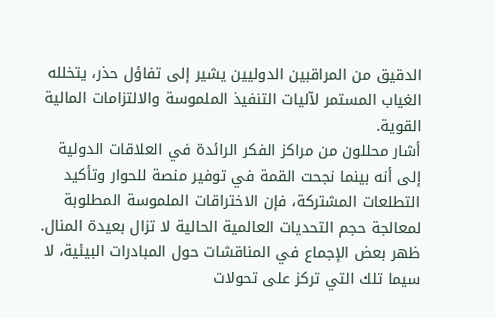الدقيق من المراقبين الدوليين يشير إلى تفاؤل حذر، يتخلله الغياب المستمر لآليات التنفيذ الملموسة والالتزامات المالية القوية.
أشار محللون من مراكز الفكر الرائدة في العلاقات الدولية إلى أنه بينما نجحت القمة في توفير منصة للحوار وتأكيد التطلعات المشتركة، فإن الاختراقات الملموسة المطلوبة لمعالجة حجم التحديات العالمية الحالية لا تزال بعيدة المنال. ظهر بعض الإجماع في المناقشات حول المبادرات البيئية، لا سيما تلك التي تركز على تحولات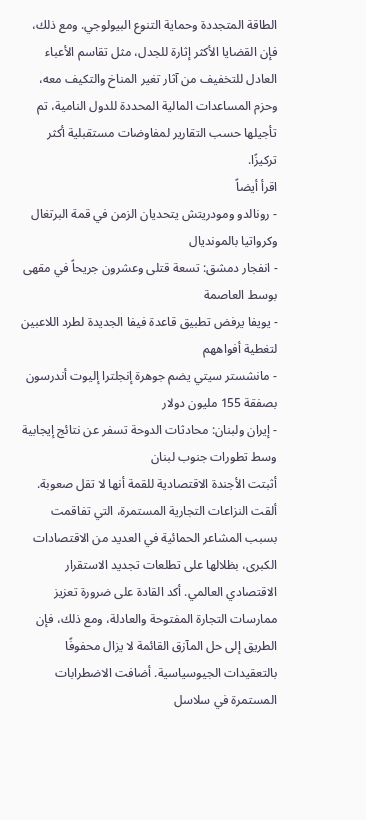الطاقة المتجددة وحماية التنوع البيولوجي. ومع ذلك، فإن القضايا الأكثر إثارة للجدل، مثل تقاسم الأعباء العادل للتخفيف من آثار تغير المناخ والتكيف معه، وحزم المساعدات المالية المحددة للدول النامية، تم تأجيلها حسب التقارير لمفاوضات مستقبلية أكثر تركيزًا.
اقرأ أيضاً
- رونالدو ومودريتش يتحديان الزمن في قمة البرتغال وكرواتيا بالمونديال
- انفجار دمشق: تسعة قتلى وعشرون جريحاً في مقهى بوسط العاصمة
- يويفا يرفض تطبيق قاعدة فيفا الجديدة لطرد اللاعبين لتغطية أفواههم
- مانشستر سيتي يضم جوهرة إنجلترا إليوت أندرسون بصفقة 155 مليون دولار
- إيران ولبنان: محادثات الدوحة تسفر عن نتائج إيجابية وسط تطورات جنوب لبنان
أثبتت الأجندة الاقتصادية للقمة أنها لا تقل صعوبة. ألقت النزاعات التجارية المستمرة، التي تفاقمت بسبب المشاعر الحمائية في العديد من الاقتصادات الكبرى، بظلالها على تطلعات تجديد الاستقرار الاقتصادي العالمي. أكد القادة على ضرورة تعزيز ممارسات التجارة المفتوحة والعادلة، ومع ذلك، فإن الطريق إلى حل المآزق القائمة لا يزال محفوفًا بالتعقيدات الجيوسياسية. أضافت الاضطرابات المستمرة في سلاسل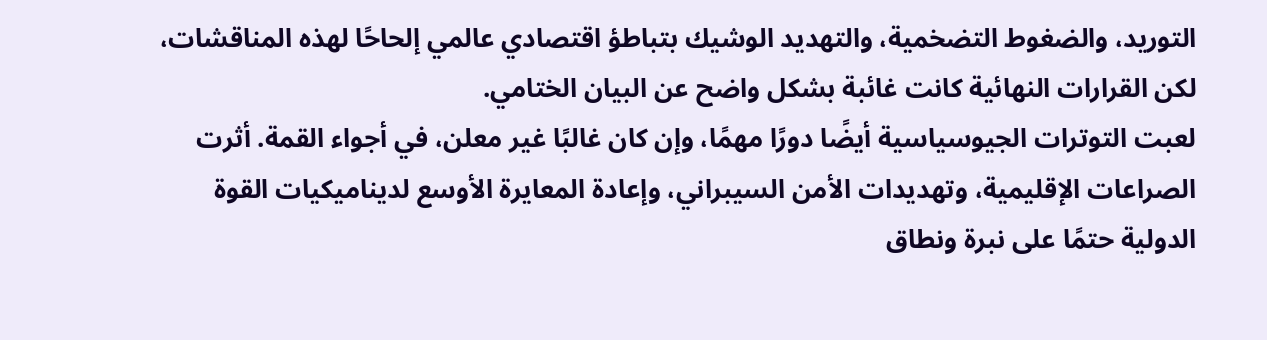التوريد، والضغوط التضخمية، والتهديد الوشيك بتباطؤ اقتصادي عالمي إلحاحًا لهذه المناقشات، لكن القرارات النهائية كانت غائبة بشكل واضح عن البيان الختامي.
لعبت التوترات الجيوسياسية أيضًا دورًا مهمًا، وإن كان غالبًا غير معلن، في أجواء القمة. أثرت الصراعات الإقليمية، وتهديدات الأمن السيبراني، وإعادة المعايرة الأوسع لديناميكيات القوة الدولية حتمًا على نبرة ونطاق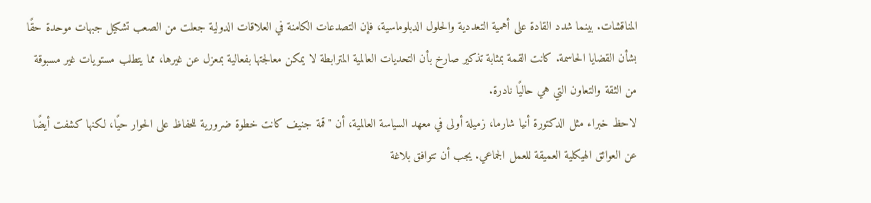المناقشات. بينما شدد القادة على أهمية التعددية والحلول الدبلوماسية، فإن التصدعات الكامنة في العلاقات الدولية جعلت من الصعب تشكيل جبهات موحدة حقًا بشأن القضايا الحاسمة. كانت القمة بمثابة تذكير صارخ بأن التحديات العالمية المترابطة لا يمكن معالجتها بفعالية بمعزل عن غيرها، مما يتطلب مستويات غير مسبوقة من الثقة والتعاون التي هي حاليًا نادرة.
لاحظ خبراء مثل الدكتورة أنيا شارما، زميلة أولى في معهد السياسة العالمية، أن "قمة جنيف كانت خطوة ضرورية للحفاظ على الحوار حيًا، لكنها كشفت أيضًا عن العوائق الهيكلية العميقة للعمل الجماعي. يجب أن تتوافق بلاغة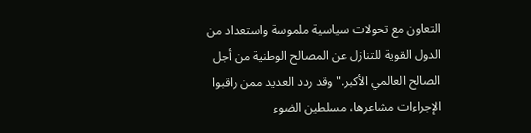التعاون مع تحولات سياسية ملموسة واستعداد من الدول القوية للتنازل عن المصالح الوطنية من أجل الصالح العالمي الأكبر." وقد ردد العديد ممن راقبوا الإجراءات مشاعرها، مسلطين الضوء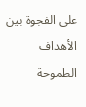على الفجوة بين الأهداف الطموحة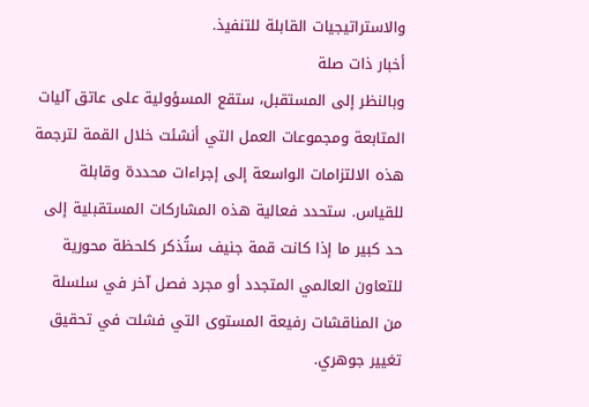والاستراتيجيات القابلة للتنفيذ.
أخبار ذات صلة
وبالنظر إلى المستقبل، ستقع المسؤولية على عاتق آليات المتابعة ومجموعات العمل التي أنشئت خلال القمة لترجمة هذه الالتزامات الواسعة إلى إجراءات محددة وقابلة للقياس. ستحدد فعالية هذه المشاركات المستقبلية إلى حد كبير ما إذا كانت قمة جنيف ستُذكر كلحظة محورية للتعاون العالمي المتجدد أو مجرد فصل آخر في سلسلة من المناقشات رفيعة المستوى التي فشلت في تحقيق تغيير جوهري.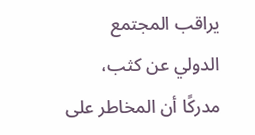يراقب المجتمع الدولي عن كثب، مدركًا أن المخاطر على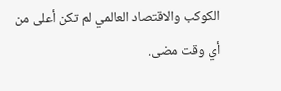الكوكب والاقتصاد العالمي لم تكن أعلى من أي وقت مضى.